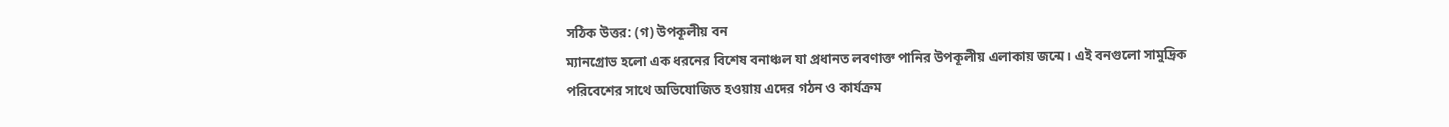সঠিক উত্তর: (গ) উপকূলীয় বন
ম্যানগ্রোভ হলো এক ধরনের বিশেষ বনাঞ্চল যা প্রধানত লবণাক্ত পানির উপকূলীয় এলাকায় জন্মে। এই বনগুলো সামুদ্রিক পরিবেশের সাথে অভিযোজিত হওয়ায় এদের গঠন ও কার্যক্রম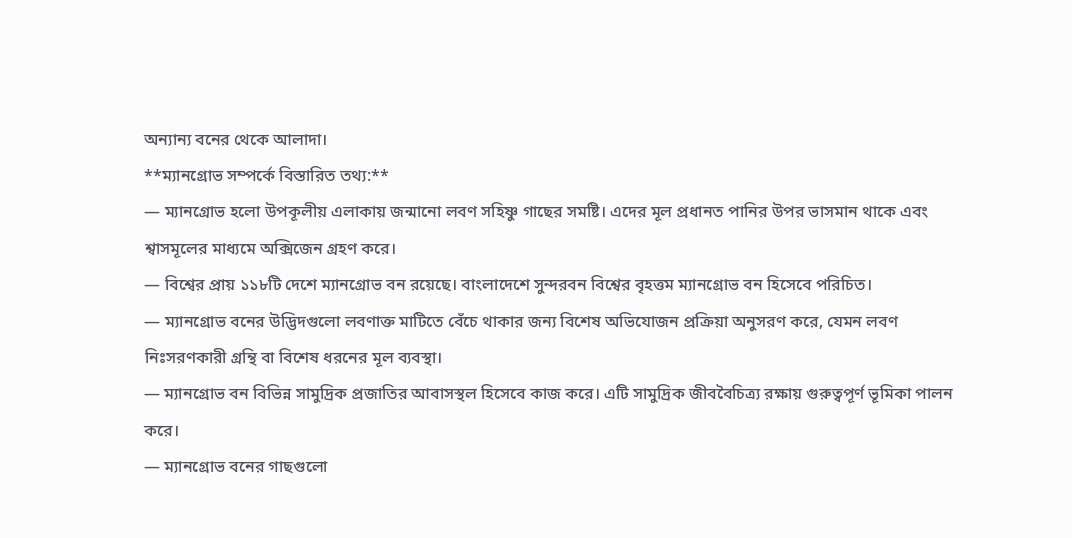অন্যান্য বনের থেকে আলাদা।
**ম্যানগ্রোভ সম্পর্কে বিস্তারিত তথ্য:**
— ম্যানগ্রোভ হলো উপকূলীয় এলাকায় জন্মানো লবণ সহিষ্ণু গাছের সমষ্টি। এদের মূল প্রধানত পানির উপর ভাসমান থাকে এবং শ্বাসমূলের মাধ্যমে অক্সিজেন গ্রহণ করে।
— বিশ্বের প্রায় ১১৮টি দেশে ম্যানগ্রোভ বন রয়েছে। বাংলাদেশে সুন্দরবন বিশ্বের বৃহত্তম ম্যানগ্রোভ বন হিসেবে পরিচিত।
— ম্যানগ্রোভ বনের উদ্ভিদগুলো লবণাক্ত মাটিতে বেঁচে থাকার জন্য বিশেষ অভিযোজন প্রক্রিয়া অনুসরণ করে, যেমন লবণ নিঃসরণকারী গ্রন্থি বা বিশেষ ধরনের মূল ব্যবস্থা।
— ম্যানগ্রোভ বন বিভিন্ন সামুদ্রিক প্রজাতির আবাসস্থল হিসেবে কাজ করে। এটি সামুদ্রিক জীববৈচিত্র্য রক্ষায় গুরুত্বপূর্ণ ভূমিকা পালন করে।
— ম্যানগ্রোভ বনের গাছগুলো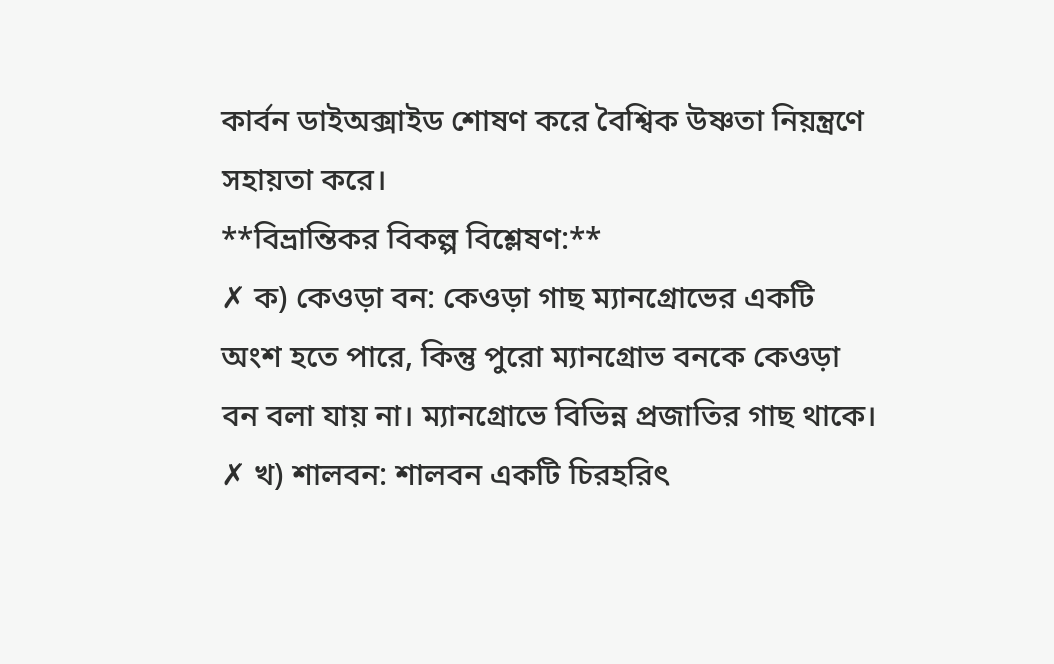কার্বন ডাইঅক্সাইড শোষণ করে বৈশ্বিক উষ্ণতা নিয়ন্ত্রণে সহায়তা করে।
**বিভ্রান্তিকর বিকল্প বিশ্লেষণ:**
✗ ক) কেওড়া বন: কেওড়া গাছ ম্যানগ্রোভের একটি অংশ হতে পারে, কিন্তু পুরো ম্যানগ্রোভ বনকে কেওড়া বন বলা যায় না। ম্যানগ্রোভে বিভিন্ন প্রজাতির গাছ থাকে।
✗ খ) শালবন: শালবন একটি চিরহরিৎ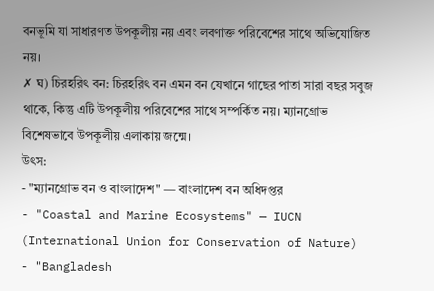বনভূমি যা সাধারণত উপকূলীয় নয় এবং লবণাক্ত পরিবেশের সাথে অভিযোজিত নয়।
✗ ঘ) চিরহরিৎ বন: চিরহরিৎ বন এমন বন যেখানে গাছের পাতা সারা বছর সবুজ থাকে, কিন্তু এটি উপকূলীয় পরিবেশের সাথে সম্পর্কিত নয়। ম্যানগ্রোভ বিশেষভাবে উপকূলীয় এলাকায় জন্মে।
উৎস:
- "ম্যানগ্রোভ বন ও বাংলাদেশ" — বাংলাদেশ বন অধিদপ্তর
- "Coastal and Marine Ecosystems" — IUCN (International Union for Conservation of Nature)
- "Bangladesh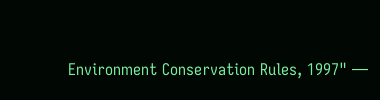Environment Conservation Rules, 1997" —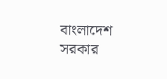বাংলাদেশ সরকার